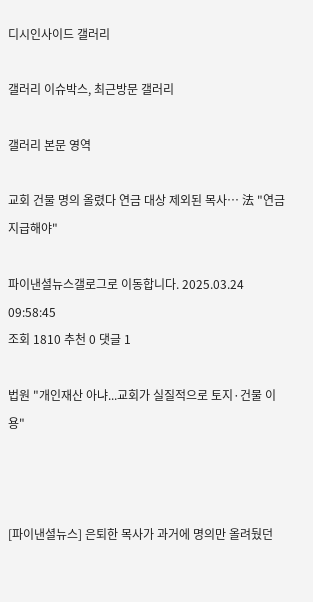디시인사이드 갤러리

갤러리 이슈박스, 최근방문 갤러리

갤러리 본문 영역

교회 건물 명의 올렸다 연금 대상 제외된 목사… 法 "연금 지급해야"

파이낸셜뉴스갤로그로 이동합니다. 2025.03.24 09:58:45
조회 1810 추천 0 댓글 1

법원 "개인재산 아냐...교회가 실질적으로 토지·건물 이용"



[파이낸셜뉴스] 은퇴한 목사가 과거에 명의만 올려뒀던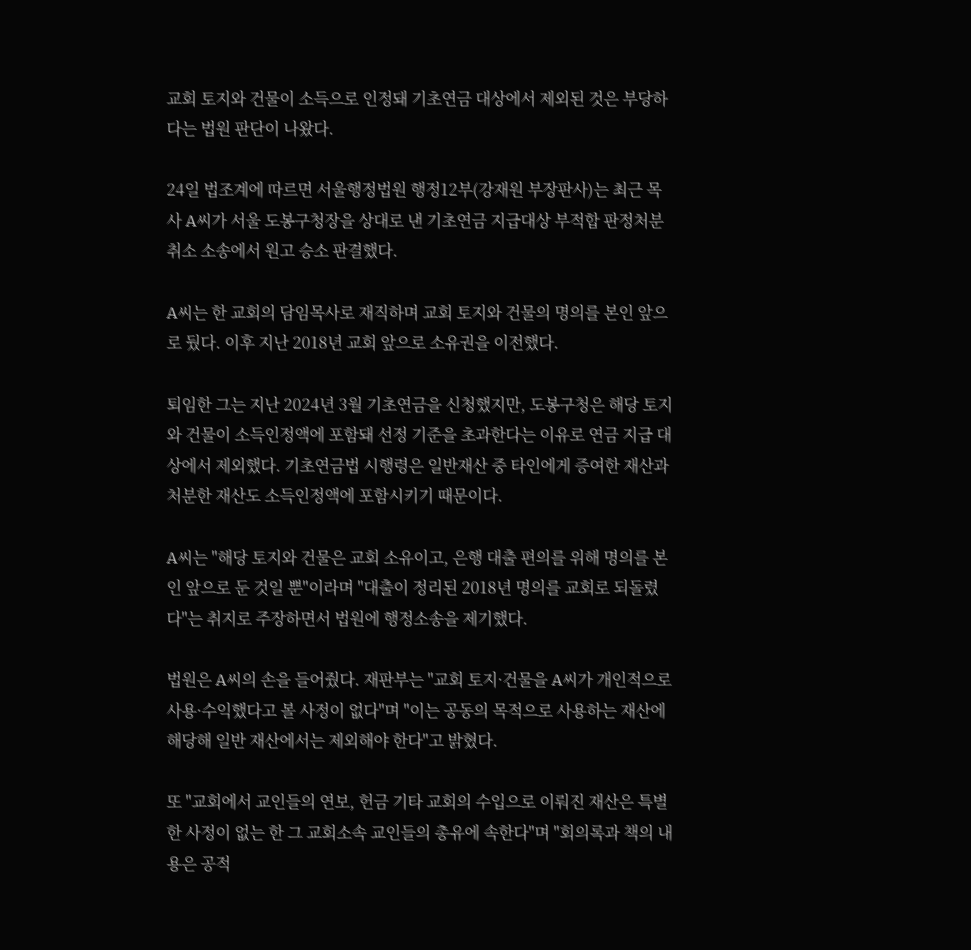교회 토지와 건물이 소득으로 인정돼 기초연금 대상에서 제외된 것은 부당하다는 법원 판단이 나왔다.

24일 법조계에 따르면 서울행정법원 행정12부(강재원 부장판사)는 최근 목사 A씨가 서울 도봉구청장을 상대로 낸 기초연금 지급대상 부적합 판정처분 취소 소송에서 원고 승소 판결했다.

A씨는 한 교회의 담임목사로 재직하며 교회 토지와 건물의 명의를 본인 앞으로 뒀다. 이후 지난 2018년 교회 앞으로 소유권을 이전했다.

퇴임한 그는 지난 2024년 3월 기초연금을 신청했지만, 도봉구청은 해당 토지와 건물이 소득인정액에 포함돼 선정 기준을 초과한다는 이유로 연금 지급 대상에서 제외했다. 기초연금법 시행령은 일반재산 중 타인에게 증여한 재산과 처분한 재산도 소득인정액에 포함시키기 때문이다.

A씨는 "해당 토지와 건물은 교회 소유이고, 은행 대출 편의를 위해 명의를 본인 앞으로 둔 것일 뿐"이라며 "대출이 정리된 2018년 명의를 교회로 되돌렸다"는 취지로 주장하면서 법원에 행정소송을 제기했다.

법원은 A씨의 손을 들어줬다. 재판부는 "교회 토지·건물을 A씨가 개인적으로 사용·수익했다고 볼 사정이 없다"며 "이는 공동의 목적으로 사용하는 재산에 해당해 일반 재산에서는 제외해야 한다"고 밝혔다.

또 "교회에서 교인들의 연보, 헌금 기타 교회의 수입으로 이뤄진 재산은 특별한 사정이 없는 한 그 교회소속 교인들의 총유에 속한다"며 "회의록과 책의 내용은 공적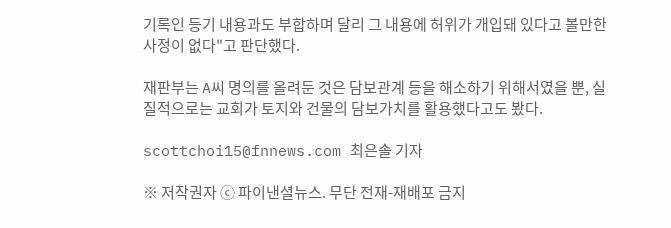기록인 등기 내용과도 부합하며 달리 그 내용에 허위가 개입돼 있다고 볼만한 사정이 없다"고 판단했다.

재판부는 A씨 명의를 올려둔 것은 담보관계 등을 해소하기 위해서였을 뿐, 실질적으로는 교회가 토지와 건물의 담보가치를 활용했다고도 봤다.

scottchoi15@fnnews.com 최은솔 기자

※ 저작권자 ⓒ 파이낸셜뉴스. 무단 전재-재배포 금지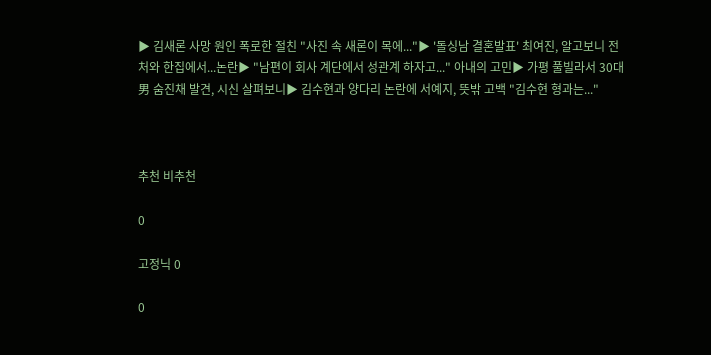▶ 김새론 사망 원인 폭로한 절친 "사진 속 새론이 목에..."▶ '돌싱남 결혼발표' 최여진, 알고보니 전처와 한집에서...논란▶ "남편이 회사 계단에서 성관계 하자고..." 아내의 고민▶ 가평 풀빌라서 30대男 숨진채 발견, 시신 살펴보니▶ 김수현과 양다리 논란에 서예지, 뜻밖 고백 "김수현 형과는..."



추천 비추천

0

고정닉 0

0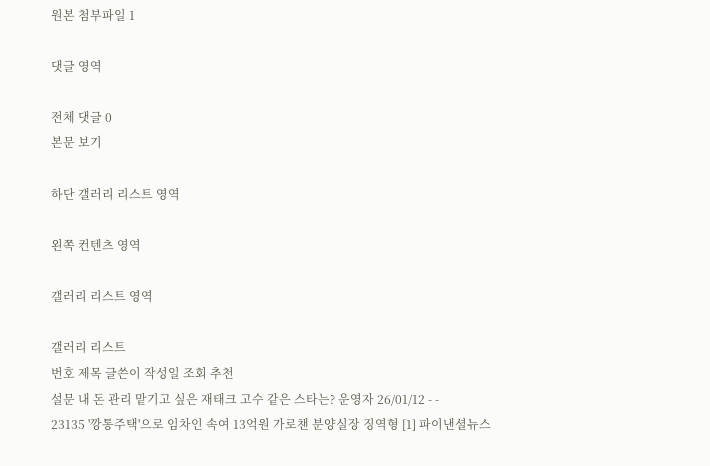원본 첨부파일 1

댓글 영역

전체 댓글 0
본문 보기

하단 갤러리 리스트 영역

왼쪽 컨텐츠 영역

갤러리 리스트 영역

갤러리 리스트
번호 제목 글쓴이 작성일 조회 추천
설문 내 돈 관리 맡기고 싶은 재태크 고수 같은 스타는? 운영자 26/01/12 - -
23135 '깡통주택'으로 임차인 속여 13억원 가로챈 분양실장 징역형 [1] 파이낸셜뉴스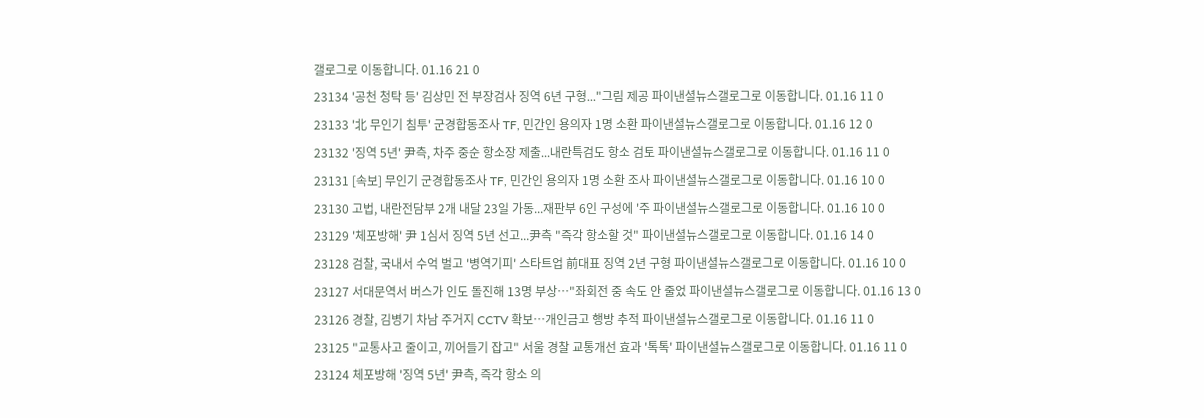갤로그로 이동합니다. 01.16 21 0
23134 '공천 청탁 등' 김상민 전 부장검사 징역 6년 구형..."그림 제공 파이낸셜뉴스갤로그로 이동합니다. 01.16 11 0
23133 '北 무인기 침투' 군경합동조사 TF, 민간인 용의자 1명 소환 파이낸셜뉴스갤로그로 이동합니다. 01.16 12 0
23132 '징역 5년' 尹측, 차주 중순 항소장 제출...내란특검도 항소 검토 파이낸셜뉴스갤로그로 이동합니다. 01.16 11 0
23131 [속보] 무인기 군경합동조사 TF, 민간인 용의자 1명 소환 조사 파이낸셜뉴스갤로그로 이동합니다. 01.16 10 0
23130 고법, 내란전담부 2개 내달 23일 가동...재판부 6인 구성에 '주 파이낸셜뉴스갤로그로 이동합니다. 01.16 10 0
23129 '체포방해' 尹 1심서 징역 5년 선고...尹측 "즉각 항소할 것" 파이낸셜뉴스갤로그로 이동합니다. 01.16 14 0
23128 검찰, 국내서 수억 벌고 '병역기피' 스타트업 前대표 징역 2년 구형 파이낸셜뉴스갤로그로 이동합니다. 01.16 10 0
23127 서대문역서 버스가 인도 돌진해 13명 부상…"좌회전 중 속도 안 줄었 파이낸셜뉴스갤로그로 이동합니다. 01.16 13 0
23126 경찰, 김병기 차남 주거지 CCTV 확보…개인금고 행방 추적 파이낸셜뉴스갤로그로 이동합니다. 01.16 11 0
23125 "교통사고 줄이고, 끼어들기 잡고" 서울 경찰 교통개선 효과 '톡톡' 파이낸셜뉴스갤로그로 이동합니다. 01.16 11 0
23124 체포방해 '징역 5년' 尹측, 즉각 항소 의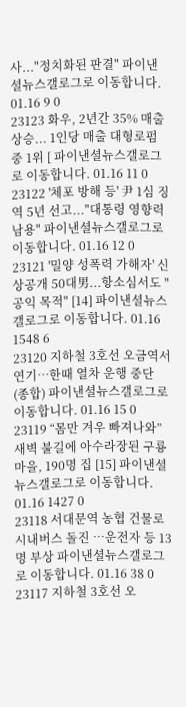사..."정치화된 판결" 파이낸셜뉴스갤로그로 이동합니다. 01.16 9 0
23123 화우, 2년간 35% 매출상승... 1인당 매출 대형로펌 중 1위 [ 파이낸셜뉴스갤로그로 이동합니다. 01.16 11 0
23122 '체포 방해 등' 尹 1심 징역 5년 선고..."대통령 영향력 남용" 파이낸셜뉴스갤로그로 이동합니다. 01.16 12 0
23121 '밀양 성폭력 가해자' 신상공개 50대男...항소심서도 "공익 목적" [14] 파이낸셜뉴스갤로그로 이동합니다. 01.16 1548 6
23120 지하철 3호선 오금역서 연기…한때 열차 운행 중단 (종합) 파이낸셜뉴스갤로그로 이동합니다. 01.16 15 0
23119 “몸만 겨우 빠져나와” 새벽 불길에 아수라장된 구룡마을, 190명 집 [15] 파이낸셜뉴스갤로그로 이동합니다. 01.16 1427 0
23118 서대문역 농협 건물로 시내버스 돌진 …운전자 등 13명 부상 파이낸셜뉴스갤로그로 이동합니다. 01.16 38 0
23117 지하철 3호선 오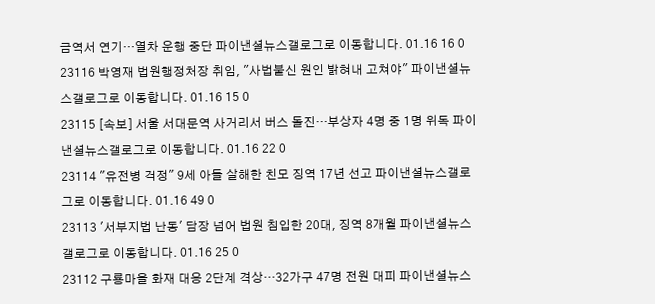금역서 연기…열차 운행 중단 파이낸셜뉴스갤로그로 이동합니다. 01.16 16 0
23116 박영재 법원행정처장 취임, "사법불신 원인 밝혀내 고쳐야" 파이낸셜뉴스갤로그로 이동합니다. 01.16 15 0
23115 [속보] 서울 서대문역 사거리서 버스 돌진…부상자 4명 중 1명 위독 파이낸셜뉴스갤로그로 이동합니다. 01.16 22 0
23114 "유전병 걱정" 9세 아들 살해한 친모 징역 17년 선고 파이낸셜뉴스갤로그로 이동합니다. 01.16 49 0
23113 '서부지법 난동' 담장 넘어 법원 침입한 20대, 징역 8개월 파이낸셜뉴스갤로그로 이동합니다. 01.16 25 0
23112 구룡마을 화재 대응 2단계 격상…32가구 47명 전원 대피 파이낸셜뉴스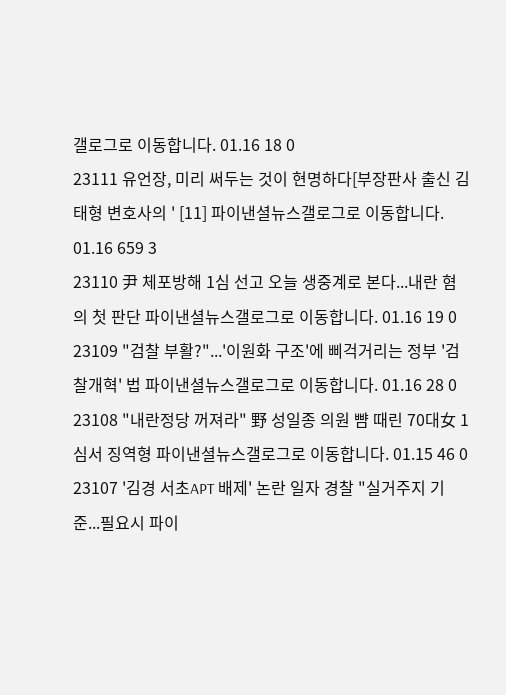갤로그로 이동합니다. 01.16 18 0
23111 유언장, 미리 써두는 것이 현명하다[부장판사 출신 김태형 변호사의 ' [11] 파이낸셜뉴스갤로그로 이동합니다. 01.16 659 3
23110 尹 체포방해 1심 선고 오늘 생중계로 본다...내란 혐의 첫 판단 파이낸셜뉴스갤로그로 이동합니다. 01.16 19 0
23109 "검찰 부활?"...'이원화 구조'에 삐걱거리는 정부 '검찰개혁' 법 파이낸셜뉴스갤로그로 이동합니다. 01.16 28 0
23108 "내란정당 꺼져라" 野 성일종 의원 뺨 때린 70대女 1심서 징역형 파이낸셜뉴스갤로그로 이동합니다. 01.15 46 0
23107 '김경 서초APT 배제' 논란 일자 경찰 "실거주지 기준...필요시 파이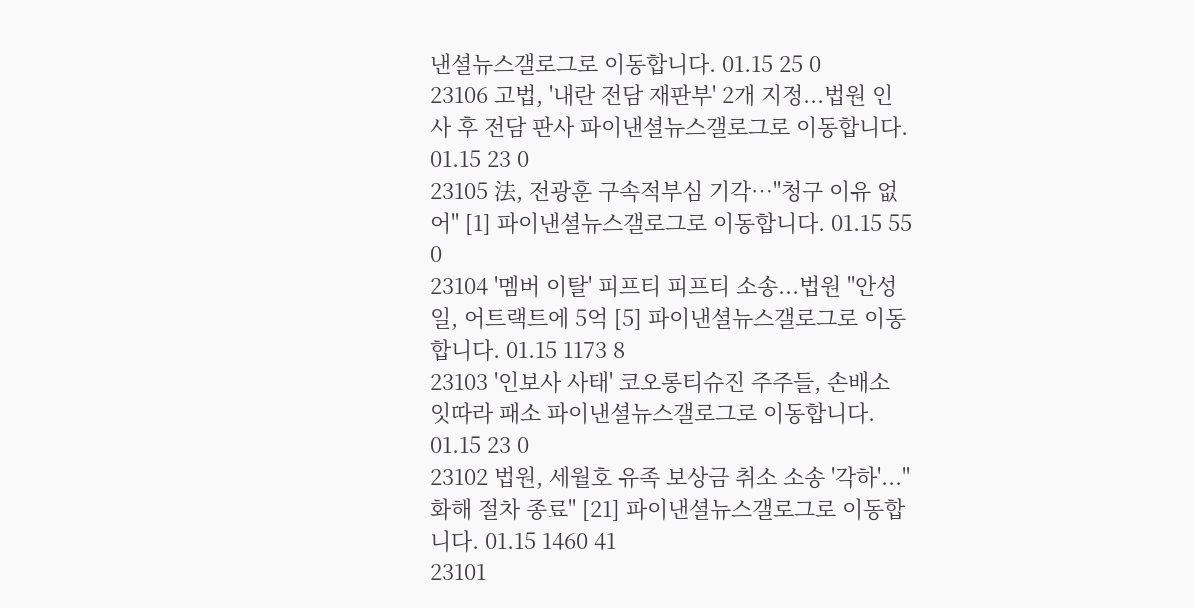낸셜뉴스갤로그로 이동합니다. 01.15 25 0
23106 고법, '내란 전담 재판부' 2개 지정...법원 인사 후 전담 판사 파이낸셜뉴스갤로그로 이동합니다. 01.15 23 0
23105 法, 전광훈 구속적부심 기각…"청구 이유 없어" [1] 파이낸셜뉴스갤로그로 이동합니다. 01.15 55 0
23104 '멤버 이탈' 피프티 피프티 소송...법원 "안성일, 어트랙트에 5억 [5] 파이낸셜뉴스갤로그로 이동합니다. 01.15 1173 8
23103 '인보사 사태' 코오롱티슈진 주주들, 손배소 잇따라 패소 파이낸셜뉴스갤로그로 이동합니다. 01.15 23 0
23102 법원, 세월호 유족 보상금 취소 소송 '각하'..."화해 절차 종료" [21] 파이낸셜뉴스갤로그로 이동합니다. 01.15 1460 41
23101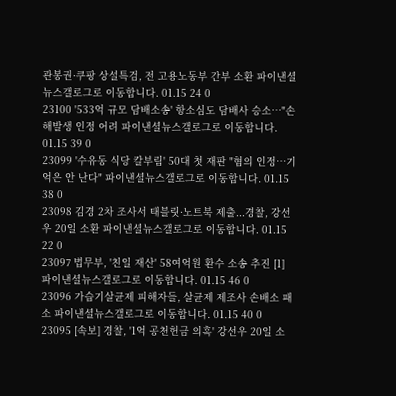관봉권·쿠팡 상설특검, 전 고용노동부 간부 소환 파이낸셜뉴스갤로그로 이동합니다. 01.15 24 0
23100 '533억 규모 담배소송' 항소심도 담배사 승소…"손해발생 인정 어려 파이낸셜뉴스갤로그로 이동합니다. 01.15 39 0
23099 '수유동 식당 칼부림' 50대 첫 재판 "혐의 인정…기억은 안 난다" 파이낸셜뉴스갤로그로 이동합니다. 01.15 38 0
23098 김경 2차 조사서 태블릿·노트북 제출...경찰, 강선우 20일 소환 파이낸셜뉴스갤로그로 이동합니다. 01.15 22 0
23097 법무부, '친일 재산' 58여억원 환수 소송 추진 [1] 파이낸셜뉴스갤로그로 이동합니다. 01.15 46 0
23096 가습기살균제 피해자들, 살균제 제조사 손배소 패소 파이낸셜뉴스갤로그로 이동합니다. 01.15 40 0
23095 [속보] 경찰, '1억 공천헌금 의혹' 강선우 20일 소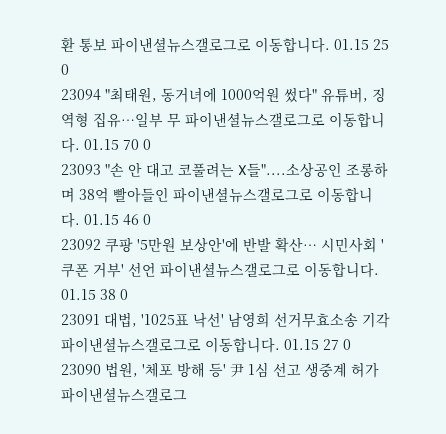환 통보 파이낸셜뉴스갤로그로 이동합니다. 01.15 25 0
23094 "최태원, 동거녀에 1000억원 썼다" 유튜버, 징역형 집유…일부 무 파이낸셜뉴스갤로그로 이동합니다. 01.15 70 0
23093 "손 안 대고 코풀려는 X들"....소상공인 조롱하며 38억 빨아들인 파이낸셜뉴스갤로그로 이동합니다. 01.15 46 0
23092 쿠팡 '5만원 보상안'에 반발 확산… 시민사회 '쿠폰 거부' 선언 파이낸셜뉴스갤로그로 이동합니다. 01.15 38 0
23091 대법, '1025표 낙선' 남영희 선거무효소송 기각 파이낸셜뉴스갤로그로 이동합니다. 01.15 27 0
23090 법원, '체포 방해 등' 尹 1심 선고 생중계 허가 파이낸셜뉴스갤로그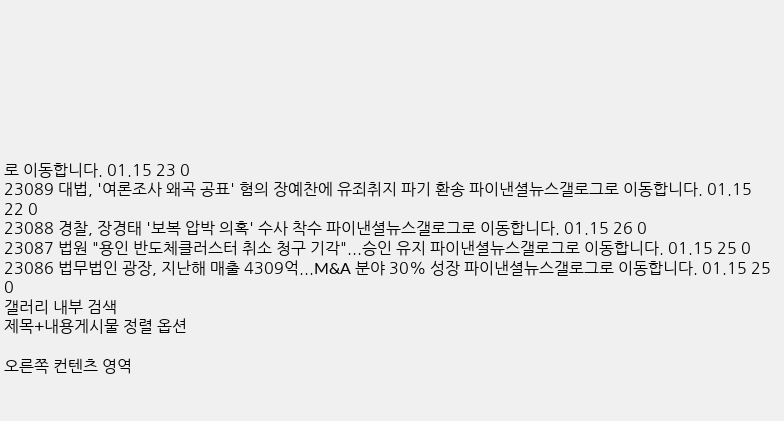로 이동합니다. 01.15 23 0
23089 대법, '여론조사 왜곡 공표' 혐의 장예찬에 유죄취지 파기 환송 파이낸셜뉴스갤로그로 이동합니다. 01.15 22 0
23088 경찰, 장경태 '보복 압박 의혹' 수사 착수 파이낸셜뉴스갤로그로 이동합니다. 01.15 26 0
23087 법원 "용인 반도체클러스터 취소 청구 기각"...승인 유지 파이낸셜뉴스갤로그로 이동합니다. 01.15 25 0
23086 법무법인 광장, 지난해 매출 4309억...M&A 분야 30% 성장 파이낸셜뉴스갤로그로 이동합니다. 01.15 25 0
갤러리 내부 검색
제목+내용게시물 정렬 옵션

오른쪽 컨텐츠 영역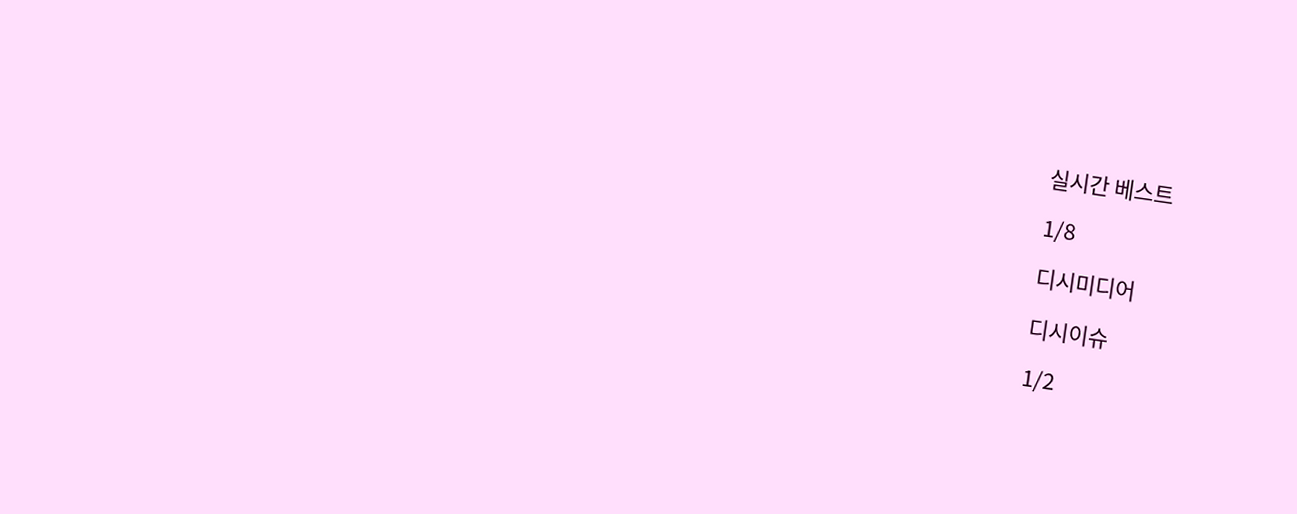실시간 베스트

1/8

디시미디어

디시이슈

1/2